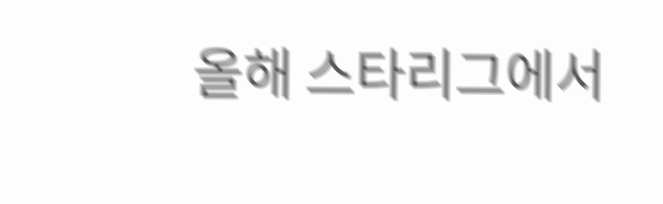올해 스타리그에서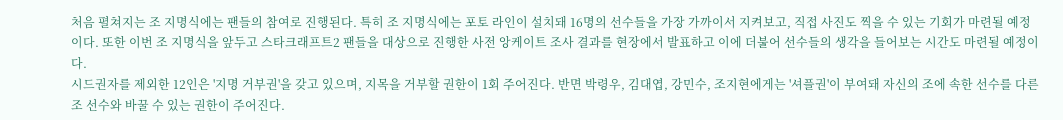처음 펼쳐지는 조 지명식에는 팬들의 참여로 진행된다. 특히 조 지명식에는 포토 라인이 설치돼 16명의 선수들을 가장 가까이서 지켜보고, 직접 사진도 찍을 수 있는 기회가 마련될 예정이다. 또한 이번 조 지명식을 앞두고 스타크래프트2 팬들을 대상으로 진행한 사전 앙케이트 조사 결과를 현장에서 발표하고 이에 더불어 선수들의 생각을 들어보는 시간도 마련될 예정이다.
시드권자를 제외한 12인은 '지명 거부권'을 갖고 있으며, 지목을 거부할 권한이 1회 주어진다. 반면 박령우, 김대엽, 강민수, 조지현에게는 '셔플권'이 부여돼 자신의 조에 속한 선수를 다른 조 선수와 바꿀 수 있는 권한이 주어진다.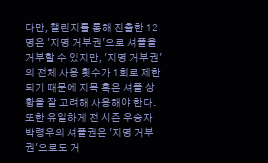다만, 챌린지를 통해 진출한 12명은 '지명 거부권'으로 셔플을 거부할 수 있지만, '지명 거부권'의 전체 사용 횟수가 1회로 제한되기 때문에 지목 혹은 셔플 상황을 잘 고려해 사용해야 한다. 또한 유일하게 전 시즌 우승자 박령우의 셔플권은 '지명 거부권'으로도 거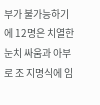부가 불가능하기에 12명은 치열한 눈치 싸움과 아부로 조 지명식에 임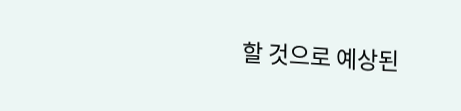할 것으로 예상된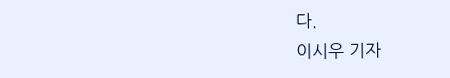다.
이시우 기자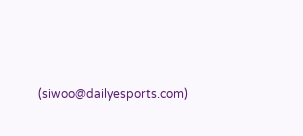(siwoo@dailyesports.com)